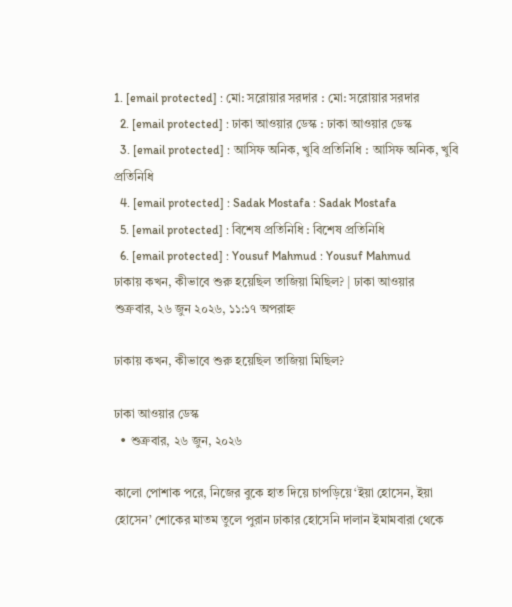1. [email protected] : মো: সরোয়ার সরদার : মো: সরোয়ার সরদার
  2. [email protected] : ঢাকা আওয়ার ডেস্ক : ঢাকা আওয়ার ডেস্ক
  3. [email protected] : আসিফ অনিক, খুবি প্রতিনিধি : আসিফ অনিক, খুবি প্রতিনিধি
  4. [email protected] : Sadak Mostafa : Sadak Mostafa
  5. [email protected] : বিশেষ প্রতিনিধি : বিশেষ প্রতিনিধি
  6. [email protected] : Yousuf Mahmud : Yousuf Mahmud
ঢাকায় কখন, কীভাবে শুরু হয়েছিল তাজিয়া মিছিল? | ঢাকা আওয়ার
শুক্রবার, ২৬ জুন ২০২৬, ১১:১৭ অপরাহ্ন

ঢাকায় কখন, কীভাবে শুরু হয়েছিল তাজিয়া মিছিল?

ঢাকা আওয়ার ডেস্ক
  • শুক্রবার, ২৬ জুন, ২০২৬

কালো পোশাক পরে, নিজের বুকে হাত দিয়ে চাপড়িয়ে ‘ইয়া হোসেন, ইয়া হোসেন’ শোকের মাতম তুলে পুরান ঢাকার হোসেনি দালান ইমামবারা থেকে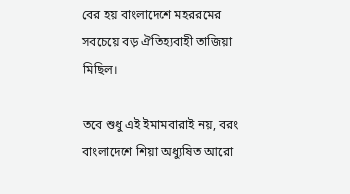বের হয় বাংলাদেশে মহররমের সবচেয়ে বড় ঐতিহ্যবাহী তাজিয়া মিছিল।

তবে শুধু এই ইমামবারাই নয়, বরং বাংলাদেশে শিয়া অধ্যুষিত আরো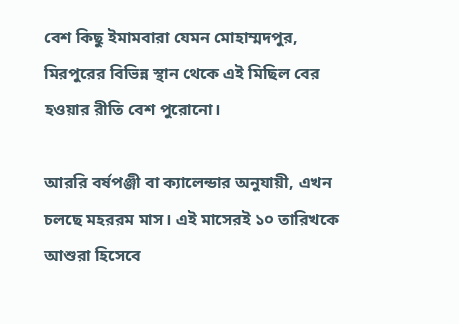বেশ কিছু ইমামবারা যেমন মোহাম্মদপুর, মিরপুরের বিভিন্ন স্থান থেকে এই মিছিল বের হওয়ার রীতি বেশ পুরোনো।

আররি বর্ষপঞ্জী বা ক্যালেন্ডার অনুযায়ী, এখন চলছে মহররম মাস। এই মাসেরই ১০ তারিখকে আশুরা হিসেবে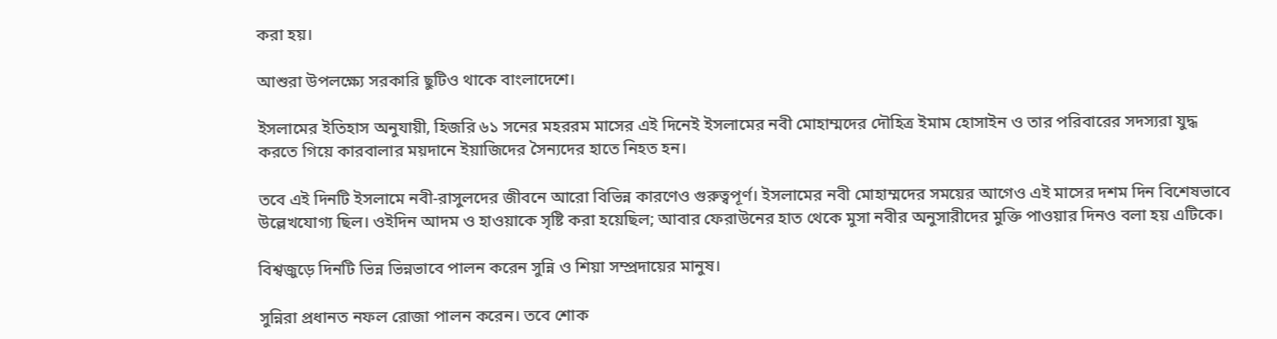করা হয়।

আশুরা উপলক্ষ্যে সরকারি ছুটিও থাকে বাংলাদেশে।

ইসলামের ইতিহাস অনুযায়ী, হিজরি ৬১ সনের মহররম মাসের এই দিনেই ইসলামের নবী মোহাম্মদের দৌহিত্র ইমাম হোসাইন ও তার পরিবারের সদস্যরা যুদ্ধ করতে গিয়ে কারবালার ময়দানে ইয়াজিদের সৈন্যদের হাতে নিহত হন।

তবে এই দিনটি ইসলামে নবী-রাসুলদের জীবনে আরো বিভিন্ন কারণেও গুরুত্বপূর্ণ। ইসলামের নবী মোহাম্মদের সময়ের আগেও এই মাসের দশম দিন বিশেষভাবে উল্লেখযোগ্য ছিল। ওইদিন আদম ও হাওয়াকে সৃষ্টি করা হয়েছিল; আবার ফেরাউনের হাত থেকে মুসা নবীর অনুসারীদের মুক্তি পাওয়ার দিনও বলা হয় এটিকে।

বিশ্বজুড়ে দিনটি ভিন্ন ভিন্নভাবে পালন করেন সুন্নি ও শিয়া সম্প্রদায়ের মানুষ।

সুন্নিরা প্রধানত নফল রোজা পালন করেন। তবে শোক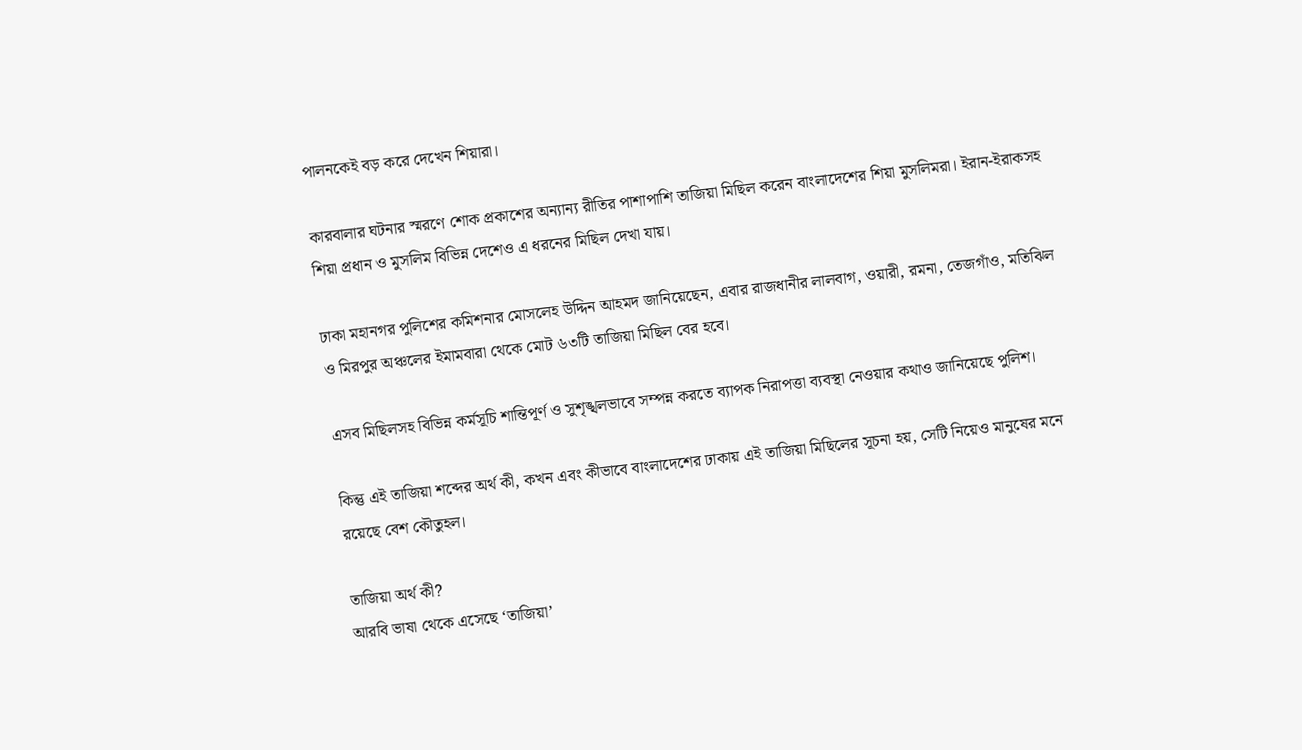পালনকেই বড় করে দেখেন শিয়ারা।

কারবালার ঘটনার স্মরণে শোক প্রকাশের অন্যান্য রীতির পাশাপাশি তাজিয়া মিছিল করেন বাংলাদেশের শিয়া মুসলিমরা। ইরান-ইরাকসহ শিয়া প্রধান ও মুসলিম বিভিন্ন দেশেও এ ধরনের মিছিল দেখা যায়।

ঢাকা মহানগর পুলিশের কমিশনার মোসলেহ উদ্দিন আহমদ জানিয়েছেন, এবার রাজধানীর লালবাগ, ওয়ারী, রমনা, তেজগাঁও, মতিঝিল ও মিরপুর অঞ্চলের ইমামবারা থেকে মোট ৬৩টি তাজিয়া মিছিল বের হবে।

এসব মিছিলসহ বিভিন্ন কর্মসূচি শান্তিপূর্ণ ও সুশৃঙ্খলভাবে সম্পন্ন করতে ব্যাপক নিরাপত্তা ব্যবস্থা নেওয়ার কথাও জানিয়েছে পুলিশ।

কিন্তু এই তাজিয়া শব্দের অর্থ কী, কখন এবং কীভাবে বাংলাদেশের ঢাকায় এই তাজিয়া মিছিলের সূচনা হয়, সেটি নিয়েও মানুষের মনে রয়েছে বেশ কৌতুহল।

তাজিয়া অর্থ কী?
আরবি ভাষা থেকে এসেছে ‘তাজিয়া’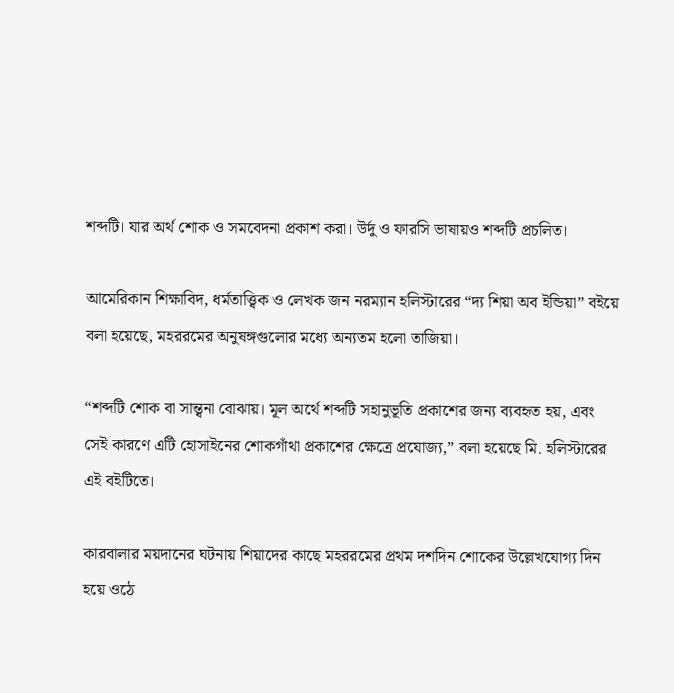শব্দটি। যার অর্থ শোক ও সমবেদনা প্রকাশ করা। উর্দু ও ফারসি ভাষায়ও শব্দটি প্রচলিত।

আমেরিকান শিক্ষাবিদ, ধর্মতাত্ত্বিক ও লেখক জন নরম্যান হলিস্টারের “দ্য শিয়া অব ইন্ডিয়া” বইয়ে বলা হয়েছে, মহররমের অনুষঙ্গগুলোর মধ্যে অন্যতম হলো তাজিয়া।

“শব্দটি শোক বা সান্ত্বনা বোঝায়। মূল অর্থে শব্দটি সহানুভূতি প্রকাশের জন্য ব্যবহৃত হয়, এবং সেই কারণে এটি হোসাইনের শোকগাঁথা প্রকাশের ক্ষেত্রে প্রযোজ্য,” বলা হয়েছে মি. হলিস্টারের এই বইটিতে।

কারবালার ময়দানের ঘটনায় শিয়াদের কাছে মহররমের প্রথম দশদিন শোকের উল্লেখযোগ্য দিন হয়ে ওঠে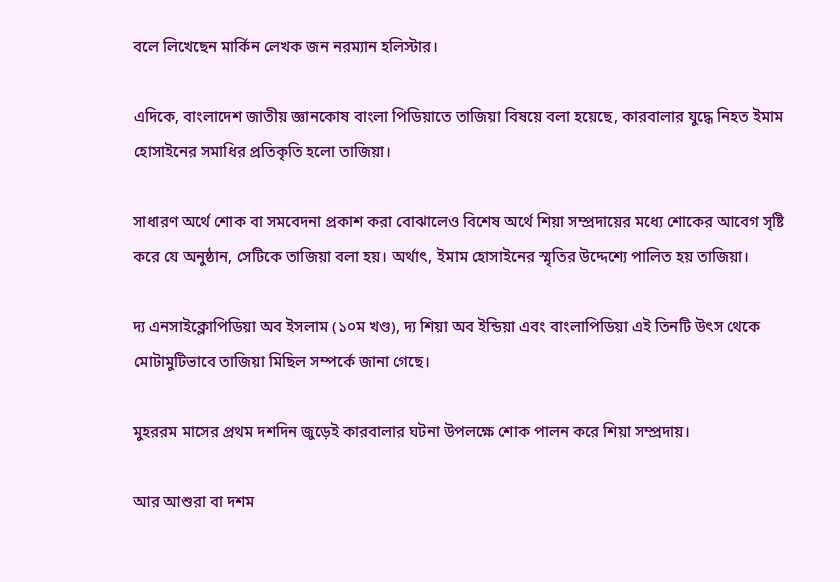বলে লিখেছেন মার্কিন লেখক জন নরম্যান হলিস্টার।

এদিকে, বাংলাদেশ জাতীয় জ্ঞানকোষ বাংলা পিডিয়াতে তাজিয়া বিষয়ে বলা হয়েছে, কারবালার যুদ্ধে নিহত ইমাম হোসাইনের সমাধির প্রতিকৃতি হলো তাজিয়া।

সাধারণ অর্থে শোক বা সমবেদনা প্রকাশ করা বোঝালেও বিশেষ অর্থে শিয়া সম্প্রদায়ের মধ্যে শোকের আবেগ সৃষ্টি করে যে অনুষ্ঠান, সেটিকে তাজিয়া বলা হয়। অর্থাৎ, ইমাম হোসাইনের স্মৃতির উদ্দেশ্যে পালিত হয় তাজিয়া।

দ্য এনসাইক্লোপিডিয়া অব ইসলাম (১০ম খণ্ড), দ্য শিয়া অব ইন্ডিয়া এবং বাংলাপিডিয়া এই তিনটি উৎস থেকে মোটামুটিভাবে তাজিয়া মিছিল সম্পর্কে জানা গেছে।

মুহররম মাসের প্রথম দশদিন জুড়েই কারবালার ঘটনা উপলক্ষে শোক পালন করে শিয়া সম্প্রদায়।

আর আশুরা বা দশম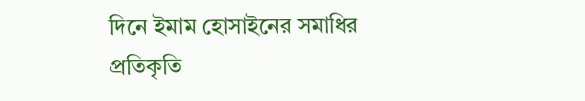দিনে ইমাম হোসাইনের সমাধির প্রতিকৃতি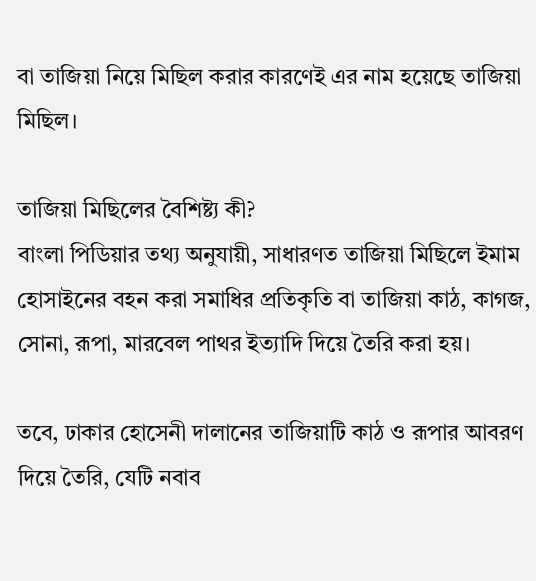বা তাজিয়া নিয়ে মিছিল করার কারণেই এর নাম হয়েছে তাজিয়া মিছিল।

তাজিয়া মিছিলের বৈশিষ্ট্য কী?
বাংলা পিডিয়ার তথ্য অনুযায়ী, সাধারণত তাজিয়া মিছিলে ইমাম হোসাইনের বহন করা সমাধির প্রতিকৃতি বা তাজিয়া কাঠ, কাগজ, সোনা, রূপা, মারবেল পাথর ইত্যাদি দিয়ে তৈরি করা হয়।

তবে, ঢাকার হোসেনী দালানের তাজিয়াটি কাঠ ও রূপার আবরণ দিয়ে তৈরি, যেটি নবাব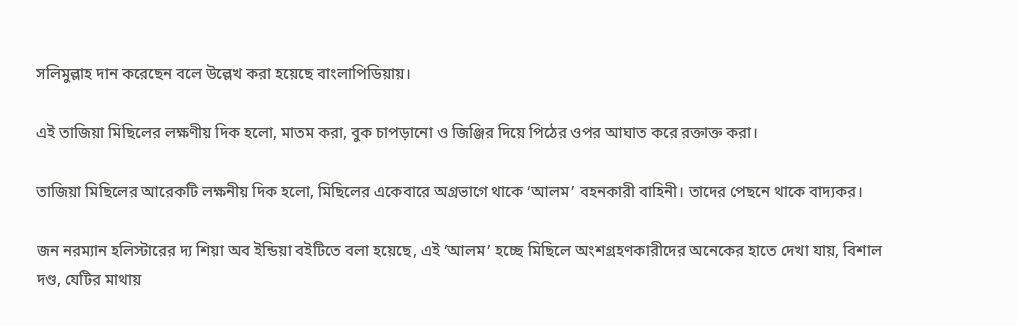সলিমুল্লাহ দান করেছেন বলে উল্লেখ করা হয়েছে বাংলাপিডিয়ায়।

এই তাজিয়া মিছিলের লক্ষণীয় দিক হলো, মাতম করা, বুক চাপড়ানো ও জিঞ্জির দিয়ে পিঠের ওপর আঘাত করে রক্তাক্ত করা।

তাজিয়া মিছিলের আরেকটি লক্ষনীয় দিক হলো, মিছিলের একেবারে অগ্রভাগে থাকে ‘আলম’ বহনকারী বাহিনী। তাদের পেছনে থাকে বাদ্যকর।

জন নরম্যান হলিস্টারের দ্য শিয়া অব ইন্ডিয়া বইটিতে বলা হয়েছে, এই ‘আলম’ হচ্ছে মিছিলে অংশগ্রহণকারীদের অনেকের হাতে দেখা যায়, বিশাল দণ্ড, যেটির মাথায়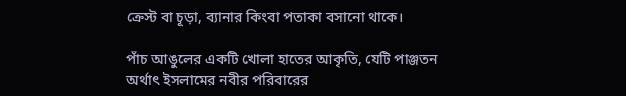ক্রেস্ট বা চূড়া, ব্যানার কিংবা পতাকা বসানো থাকে।

পাঁচ আঙুলের একটি খোলা হাতের আকৃতি, যেটি পাঞ্জতন অর্থাৎ ইসলামের নবীর পরিবারের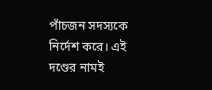পাঁচজন সদস্যকে নির্দেশ করে। এই দণ্ডের নামই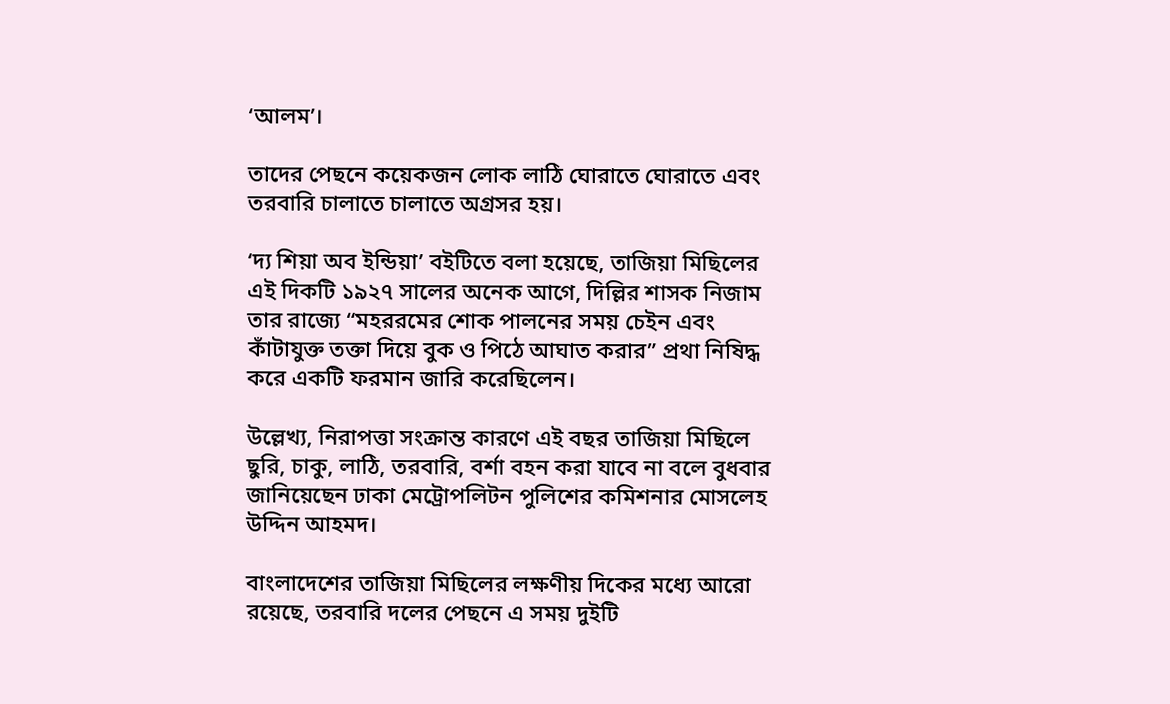‘আলম’।

তাদের পেছনে কয়েকজন লোক লাঠি ঘোরাতে ঘোরাতে এবং তরবারি চালাতে চালাতে অগ্রসর হয়।

‘দ্য শিয়া অব ইন্ডিয়া’ বইটিতে বলা হয়েছে, তাজিয়া মিছিলের এই দিকটি ১৯২৭ সালের অনেক আগে, দিল্লির শাসক নিজাম তার রাজ্যে “মহররমের শোক পালনের সময় চেইন এবং কাঁটাযুক্ত তক্তা দিয়ে বুক ও পিঠে আঘাত করার” প্রথা নিষিদ্ধ করে একটি ফরমান জারি করেছিলেন।

উল্লেখ্য, নিরাপত্তা সংক্রান্ত কারণে এই বছর তাজিয়া মিছিলে ছুরি, চাকু, লাঠি, তরবারি, বর্শা বহন করা যাবে না বলে বুধবার জানিয়েছেন ঢাকা মেট্রোপলিটন পুলিশের কমিশনার মোসলেহ উদ্দিন আহমদ।

বাংলাদেশের তাজিয়া মিছিলের লক্ষণীয় দিকের মধ্যে আরো রয়েছে, তরবারি দলের পেছনে এ সময় দুইটি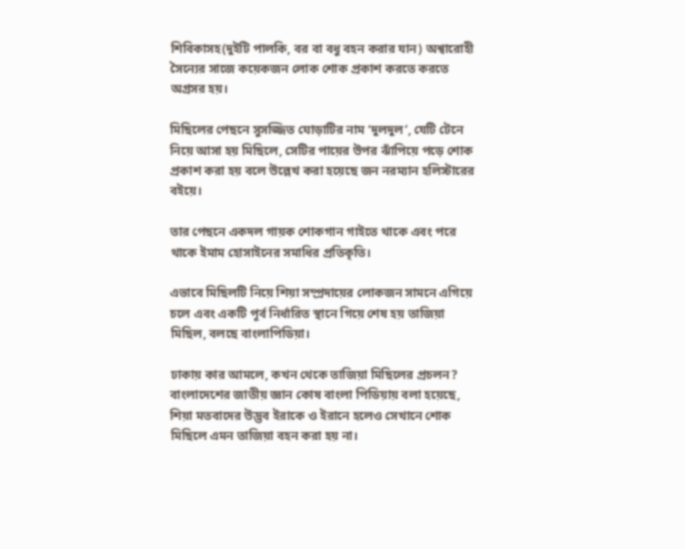শিবিকাসহ(দুইটি পালকি, বর বা বধু বহন করার যান) অশ্বারোহী সৈন্যের সাজে কয়েকজন লোক শোক প্রকাশ করতে করতে অগ্রসর হয়।

মিছিলের পেছনে সুসজ্জিত ঘোড়াটির নাম ‘দুলদুল’, যেটি টেনে নিয়ে আসা হয় মিছিলে, সেটির পায়ের উপর ঝাঁপিয়ে পড়ে শোক প্রকাশ করা হয় বলে উল্লেখ করা হয়েছে জন নরম্যান হলিস্টারের বইয়ে।

তার পেছনে একদল গায়ক শোকগান গাইতে থাকে এবং পরে থাকে ইমাম হোসাইনের সমাধির প্রতিকৃতি।

এভাবে মিছিলটি নিয়ে শিয়া সম্প্রদায়ের লোকজন সামনে এগিয়ে চলে এবং একটি পূর্ব নির্ধারিত স্থানে গিয়ে শেষ হয় তাজিয়া মিছিল, বলছে বাংলাপিডিয়া।

ঢাকায় কার আমলে, কখন থেকে তাজিয়া মিছিলের প্রচলন?
বাংলাদেশের জাতীয় জ্ঞান কোষ বাংলা পিডিয়ায় বলা হয়েছে, শিয়া মতবাদের উদ্ভব ইরাকে ও ইরানে হলেও সেখানে শোক মিছিলে এমন তাজিয়া বহন করা হয় না।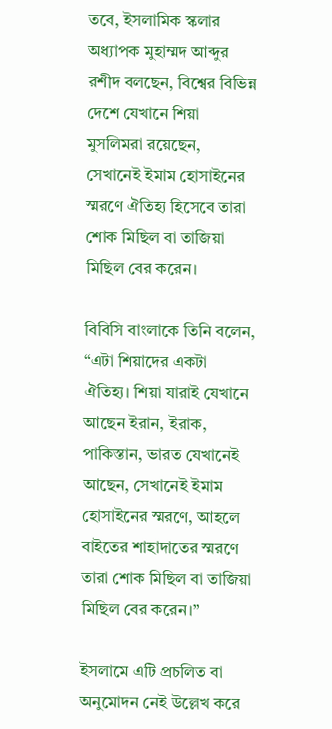তবে, ইসলামিক স্কলার অধ্যাপক মুহাম্মদ আব্দুর রশীদ বলছেন, বিশ্বের বিভিন্ন দেশে যেখানে শিয়া মুসলিমরা রয়েছেন, সেখানেই ইমাম হোসাইনের স্মরণে ঐতিহ্য হিসেবে তারা শোক মিছিল বা তাজিয়া মিছিল বের করেন।

বিবিসি বাংলাকে তিনি বলেন, “এটা শিয়াদের একটা ঐতিহ্য। শিয়া যারাই যেখানে আছেন ইরান, ইরাক, পাকিস্তান, ভারত যেখানেই আছেন, সেখানেই ইমাম হোসাইনের স্মরণে, আহলে বাইতের শাহাদাতের স্মরণে তারা শোক মিছিল বা তাজিয়া মিছিল বের করেন।”

ইসলামে এটি প্রচলিত বা অনুমোদন নেই উল্লেখ করে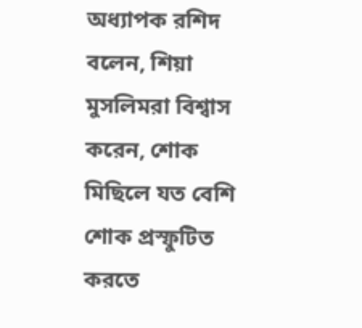অধ্যাপক রশিদ বলেন, শিয়া মুসলিমরা বিশ্বাস করেন, শোক মিছিলে যত বেশি শোক প্রস্ফুটিত করতে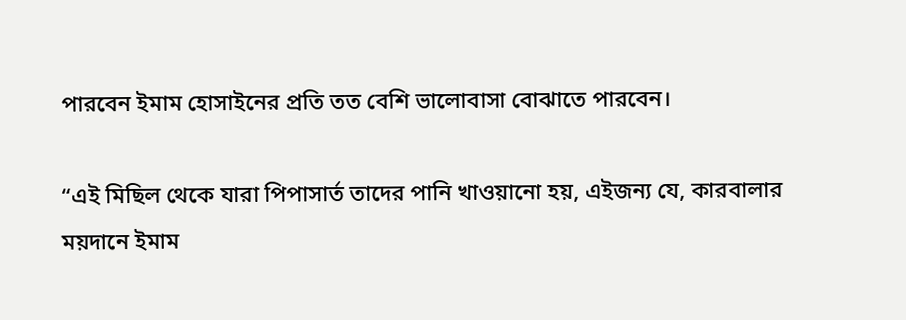পারবেন ইমাম হোসাইনের প্রতি তত বেশি ভালোবাসা বোঝাতে পারবেন।

“এই মিছিল থেকে যারা পিপাসার্ত তাদের পানি খাওয়ানো হয়, এইজন্য যে, কারবালার ময়দানে ইমাম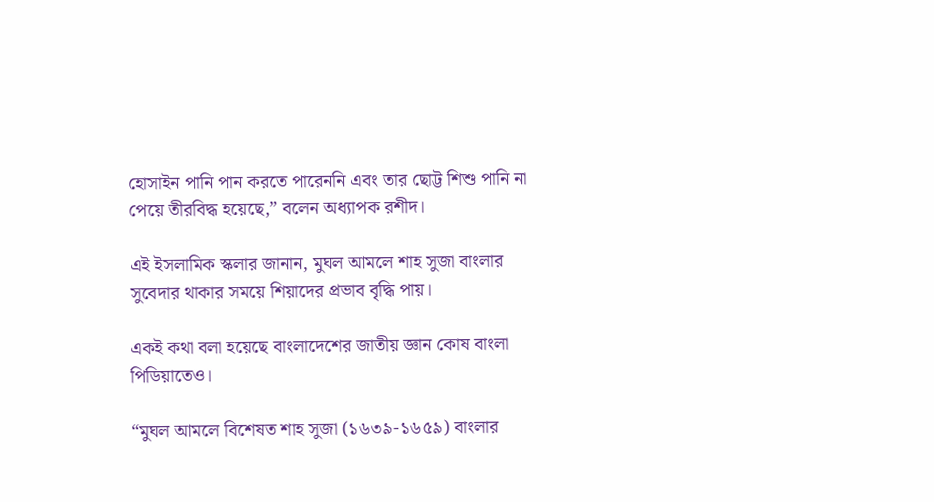হোসাইন পানি পান করতে পারেননি এবং তার ছোট্ট শিশু পানি না পেয়ে তীরবিদ্ধ হয়েছে,” বলেন অধ্যাপক রশীদ।

এই ইসলামিক স্কলার জানান, মুঘল আমলে শাহ সুজা বাংলার সুবেদার থাকার সময়ে শিয়াদের প্রভাব বৃদ্ধি পায়।

একই কথা বলা হয়েছে বাংলাদেশের জাতীয় জ্ঞান কোষ বাংলা পিডিয়াতেও।

“মুঘল আমলে বিশেষত শাহ সুজা (১৬৩৯-১৬৫৯) বাংলার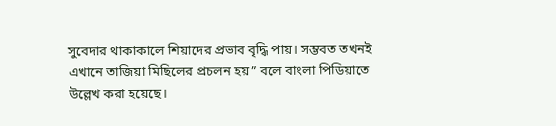সুবেদার থাকাকালে শিয়াদের প্রভাব বৃদ্ধি পায়। সম্ভবত তখনই এখানে তাজিয়া মিছিলের প্রচলন হয়” বলে বাংলা পিডিয়াতে উল্লেখ করা হয়েছে।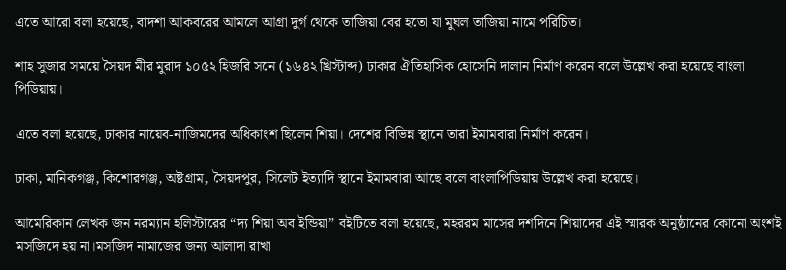এতে আরো বলা হয়েছে, বাদশা আকবরের আমলে আগ্রা দুর্গ থেকে তাজিয়া বের হতো যা মুঘল তাজিয়া নামে পরিচিত।

শাহ সুজার সময়ে সৈয়দ মীর মুরাদ ১০৫২ হিজরি সনে (১৬৪২ খ্রিস্টাব্দ) ঢাকার ঐতিহাসিক হোসেনি দালান নির্মাণ করেন বলে উল্লেখ করা হয়েছে বাংলা পিডিয়ায়।

এতে বলা হয়েছে, ঢাকার নায়েব-নাজিমদের অধিকাংশ ছিলেন শিয়া। দেশের বিভিন্ন স্থানে তারা ইমামবারা নির্মাণ করেন।

ঢাকা, মানিকগঞ্জ, কিশোরগঞ্জ, অষ্টগ্রাম, সৈয়দপুর, সিলেট ইত্যাদি স্থানে ইমামবারা আছে বলে বাংলাপিডিয়ায় উল্লেখ করা হয়েছে।

আমেরিকান লেখক জন নরম্যান হলিস্টারের “দ্য শিয়া অব ইন্ডিয়া” বইটিতে বলা হয়েছে, মহররম মাসের দশদিনে শিয়াদের এই স্মারক অনুষ্ঠানের কোনো অংশই মসজিদে হয় না।মসজিদ নামাজের জন্য আলাদা রাখা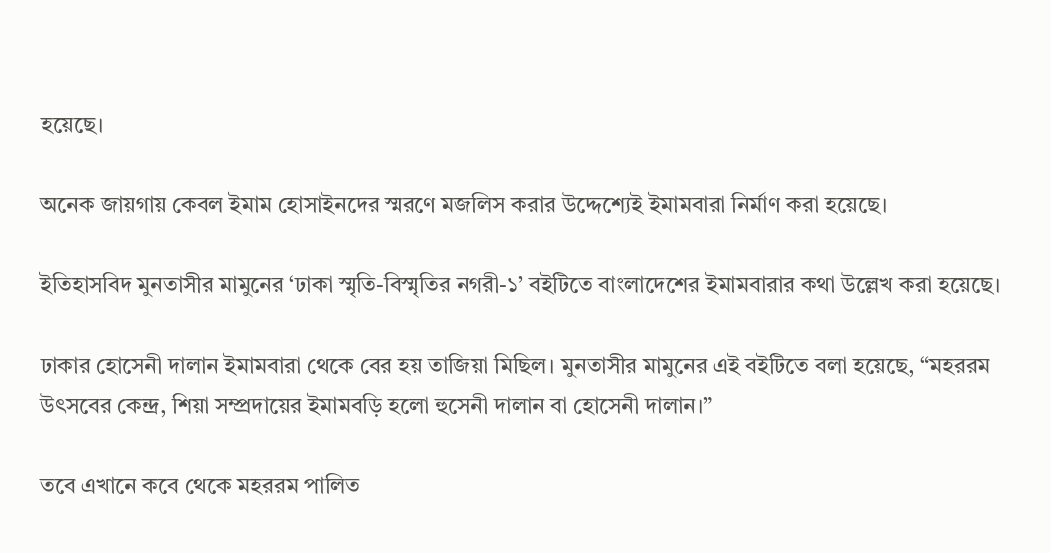হয়েছে।

অনেক জায়গায় কেবল ইমাম হোসাইনদের স্মরণে মজলিস করার উদ্দেশ্যেই ইমামবারা নির্মাণ করা হয়েছে।

ইতিহাসবিদ মুনতাসীর মামুনের ‘ঢাকা স্মৃতি-বিস্মৃতির নগরী-১’ বইটিতে বাংলাদেশের ইমামবারার কথা উল্লেখ করা হয়েছে।

ঢাকার হোসেনী দালান ইমামবারা থেকে বের হয় তাজিয়া মিছিল। মুনতাসীর মামুনের এই বইটিতে বলা হয়েছে, “মহররম উৎসবের কেন্দ্র, শিয়া সম্প্রদায়ের ইমামবড়ি হলো হুসেনী দালান বা হোসেনী দালান।”

তবে এখানে কবে থেকে মহররম পালিত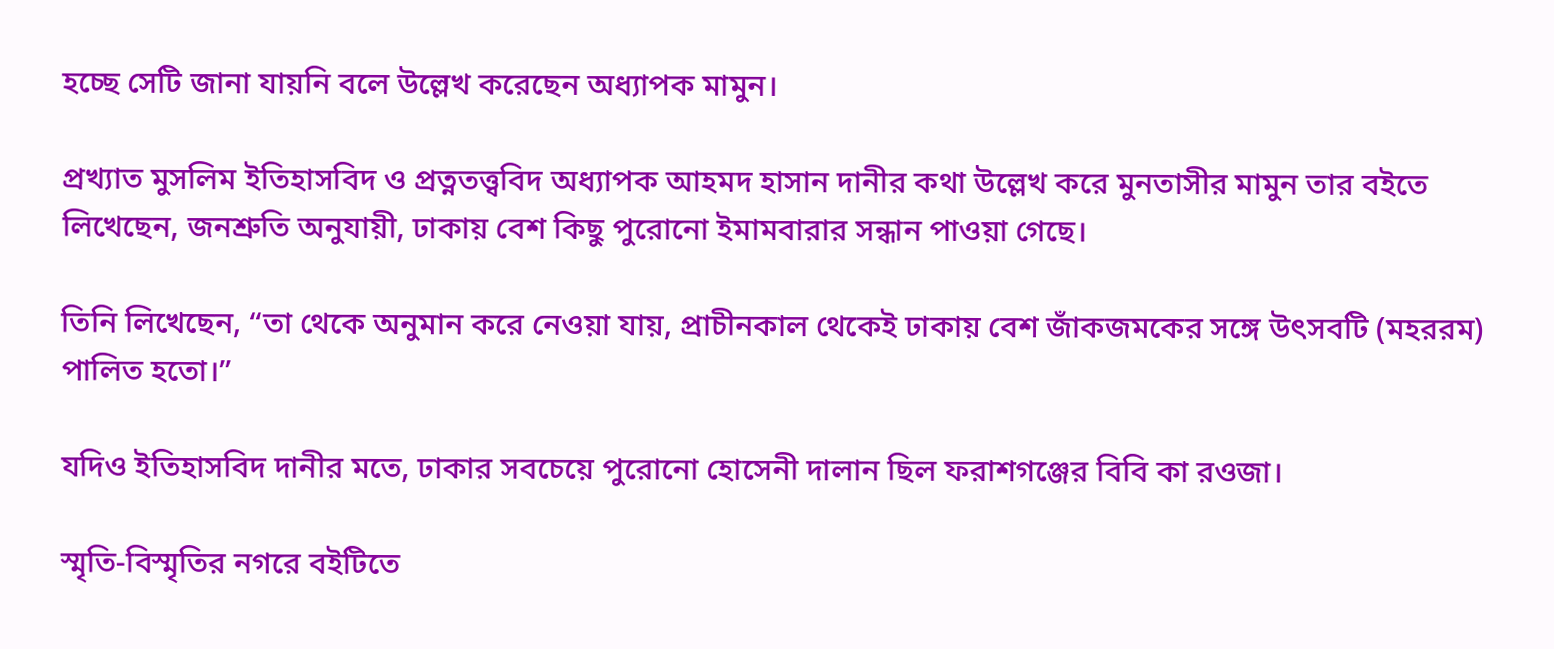হচ্ছে সেটি জানা যায়নি বলে উল্লেখ করেছেন অধ্যাপক মামুন।

প্রখ্যাত মুসলিম ইতিহাসবিদ ও প্রত্নতত্ত্ববিদ অধ্যাপক আহমদ হাসান দানীর কথা উল্লেখ করে মুনতাসীর মামুন তার বইতে লিখেছেন, জনশ্রুতি অনুযায়ী, ঢাকায় বেশ কিছু পুরোনো ইমামবারার সন্ধান পাওয়া গেছে।

তিনি লিখেছেন, “তা থেকে অনুমান করে নেওয়া যায়, প্রাচীনকাল থেকেই ঢাকায় বেশ জাঁকজমকের সঙ্গে উৎসবটি (মহররম) পালিত হতো।”

যদিও ইতিহাসবিদ দানীর মতে, ঢাকার সবচেয়ে পুরোনো হোসেনী দালান ছিল ফরাশগঞ্জের বিবি কা রওজা।

স্মৃতি-বিস্মৃতির নগরে বইটিতে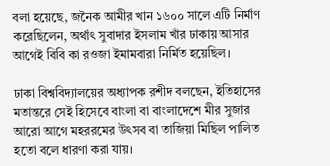বলা হয়েছে, জনৈক আমীর খান ১৬০০ সালে এটি নির্মাণ করেছিলেন, অর্থাৎ সুবাদার ইসলাম খাঁর ঢাকায় আসার আগেই বিবি কা রওজা ইমামবারা নির্মিত হয়েছিল।

ঢাকা বিশ্ববিদ্যালয়ের অধ্যাপক রশীদ বলছেন, ইতিহাসের মতান্তরে সেই হিসেবে বাংলা বা বাংলাদেশে মীর সুজার আরো আগে মহররমের উৎসব বা তাজিয়া মিছিল পালিত হতো বলে ধারণা করা যায়।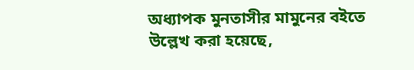অধ্যাপক মুনতাসীর মামুনের বইতে উল্লেখ করা হয়েছে,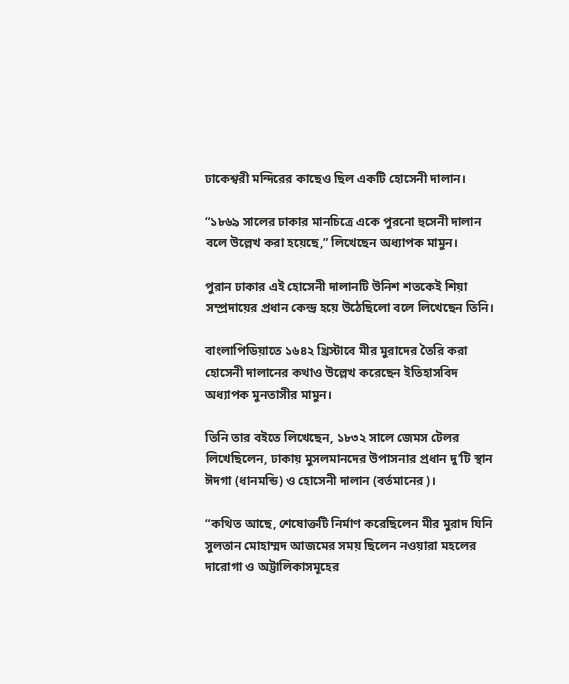ঢাকেশ্বরী মন্দিরের কাছেও ছিল একটি হোসেনী দালান।

“১৮৬৯ সালের ঢাকার মানচিত্রে একে পুরনো হুসেনী দালান বলে উল্লেখ করা হয়েছে,” লিখেছেন অধ্যাপক মামুন।

পুরান ঢাকার এই হোসেনী দালানটি উনিশ শতকেই শিয়া সম্প্রদায়ের প্রধান কেন্দ্র হয়ে উঠেছিলো বলে লিখেছেন তিনি।

বাংলাপিডিয়াতে ১৬৪২ খ্রিস্টাবে মীর মুরাদের তৈরি করা হোসেনী দালানের কথাও উল্লেখ করেছেন ইতিহাসবিদ অধ্যাপক মুনতাসীর মামুন।

তিনি তার বইতে লিখেছেন, ১৮৩২ সালে জেমস টেলর লিখেছিলেন, ঢাকায় মুসলমানদের উপাসনার প্রধান দু’টি স্থান ঈদগা (ধানমন্ডি) ও হোসেনী দালান (বর্তমানের)।

“কথিত আছে, শেষোক্তটি নির্মাণ করেছিলেন মীর মুরাদ যিনি সুলতান মোহাম্মদ আজমের সময় ছিলেন নওয়ারা মহলের দারোগা ও অট্টালিকাসমূহের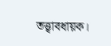তত্ত্বাবধায়ক।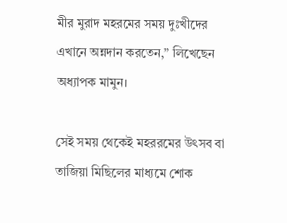মীর মুরাদ মহরমের সময় দুঃখীদের এখানে অন্নদান করতেন,” লিখেছেন অধ্যাপক মামুন।

সেই সময় থেকেই মহররমের উৎসব বা তাজিয়া মিছিলের মাধ্যমে শোক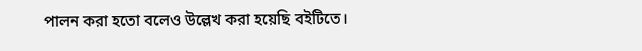পালন করা হতো বলেও উল্লেখ করা হয়েছি বইটিতে।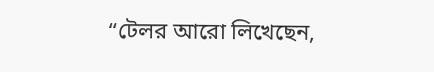“টেলর আরো লিখেছেন,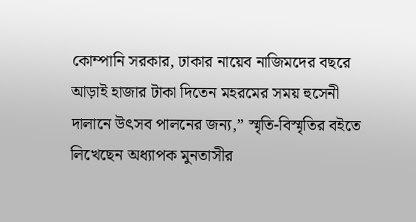কোম্পানি সরকার, ঢাকার নায়েব নাজিমদের বছরে আড়াই হাজার টাকা দিতেন মহরমের সময় হুসেনী দালানে উৎসব পালনের জন্য,” স্মৃতি-বিস্মৃতির বইতে লিখেছেন অধ্যাপক মুনতাসীর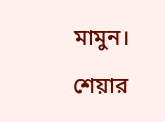মামুন।

শেয়ার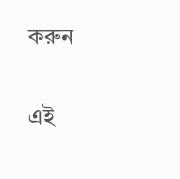করুন

এই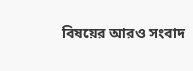বিষয়ের আরও সংবাদ